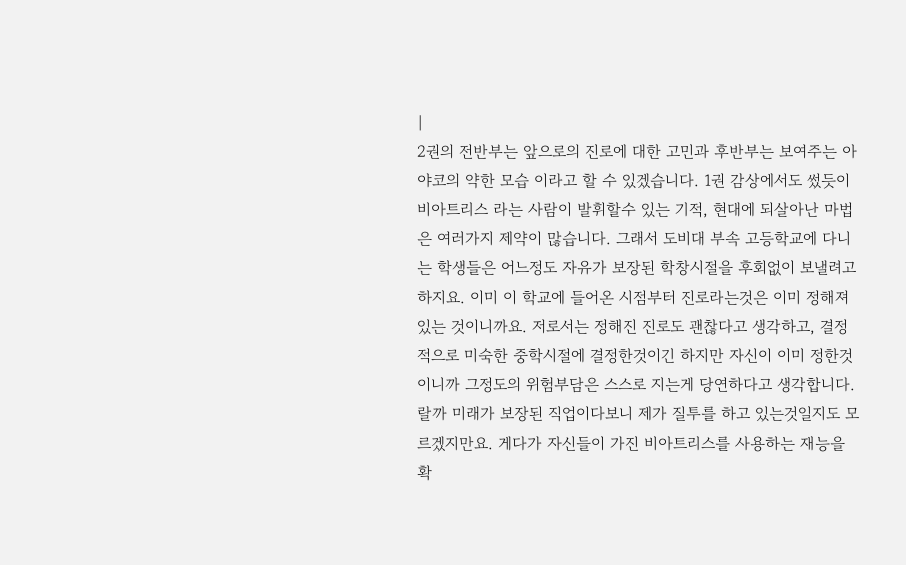|
2권의 전반부는 앞으로의 진로에 대한 고민과 후반부는 보여주는 아야코의 약한 모습 이라고 할 수 있겠습니다. 1권 감상에서도 썼듯이 비아트리스 라는 사람이 발휘할수 있는 기적, 현대에 되살아난 마법은 여러가지 제약이 많습니다. 그래서 도비대 부속 고등학교에 다니는 학생들은 어느정도 자유가 보장된 학창시절을 후회없이 보낼려고 하지요. 이미 이 학교에 들어온 시점부터 진로라는것은 이미 정해져 있는 것이니까요. 저로서는 정해진 진로도 괜찮다고 생각하고, 결정적으로 미숙한 중학시절에 결정한것이긴 하지만 자신이 이미 정한것이니까 그정도의 위험부담은 스스로 지는게 당연하다고 생각합니다. 랄까 미래가 보장된 직업이다보니 제가 질투를 하고 있는것일지도 모르겠지만요. 게다가 자신들이 가진 비아트리스를 사용하는 재능을 확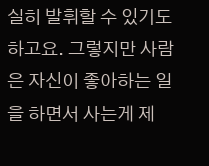실히 발휘할 수 있기도 하고요. 그렇지만 사람은 자신이 좋아하는 일을 하면서 사는게 제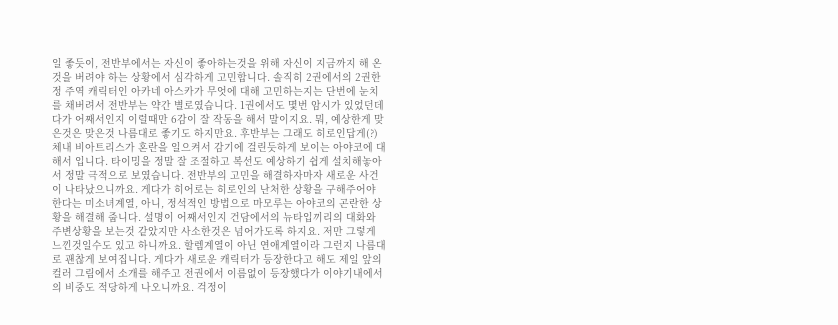일 좋듯이, 전반부에서는 자신이 좋아하는것을 위해 자신이 지금까지 해 온 것을 버려야 하는 상황에서 심각하게 고민합니다. 솔직히 2권에서의 2권한정 주역 캐릭터인 아카네 아스카가 무엇에 대해 고민하는지는 단번에 눈치를 채버려서 전반부는 약간 별로였습니다. 1권에서도 몇번 암시가 있었던데다가 어째서인지 이럴때만 6감이 잘 작동을 해서 말이지요. 뭐, 예상한게 맞은것은 맞은것 나름대로 좋기도 하지만요. 후반부는 그래도 히로인답게(?) 체내 비아트리스가 혼란을 일으켜서 감기에 걸린듯하게 보이는 아야코에 대해서 입니다. 타이밍을 정말 잘 조절하고 복선도 예상하기 쉽게 설치해놓아서 정말 극적으로 보였습니다. 전반부의 고민을 해결하자마자 새로운 사건이 나타났으니까요. 게다가 히어로는 히로인의 난처한 상황을 구해주어야 한다는 미소녀계열, 아니, 정석적인 방법으로 마모루는 아야코의 곤란한 상황을 해결해 줍니다. 설명이 어째서인지 건담에서의 뉴타입끼리의 대화와 주변상황을 보는것 같았지만 사소한것은 넘어가도록 하지요. 저만 그렇게 느낀것일수도 있고 하니까요. 할렘계열이 아닌 연애계열이라 그런지 나름대로 괜찮게 보여집니다. 게다가 새로운 캐릭터가 등장한다고 해도 제일 앞의 컬러 그림에서 소개를 해주고 전권에서 이름없이 등장했다가 이야기내에서의 비중도 적당하게 나오니까요. 걱정이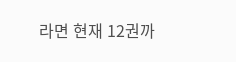라면 현재 12권까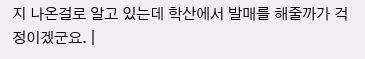지 나온걸로 알고 있는데 학산에서 발매를 해줄까가 걱정이겠군요. |